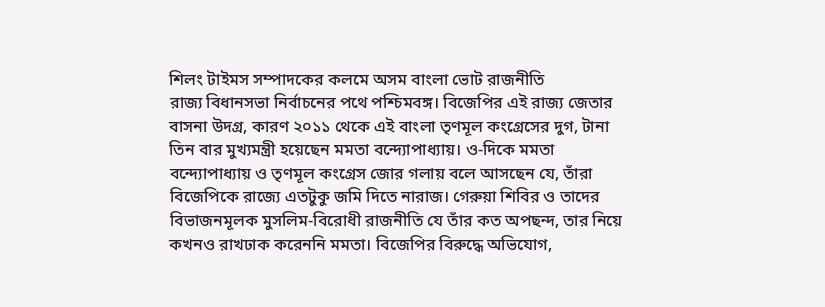শিলং টাইমস সম্পাদকের কলমে অসম বাংলা ভোট রাজনীতি
রাজ্য বিধানসভা নির্বাচনের পথে পশ্চিমবঙ্গ। বিজেপির এই রাজ্য জেতার বাসনা উদগ্ৰ, কারণ ২০১১ থেকে এই বাংলা তৃণমূল কংগ্রেসের দুগ, টানা তিন বার মুখ্যমন্ত্রী হয়েছেন মমতা বন্দ্যোপাধ্যায়। ও-দিকে মমতা বন্দ্যোপাধ্যায় ও তৃণমূল কংগ্রেস জোর গলায় বলে আসছেন যে, তাঁরা বিজেপিকে রাজ্যে এতটুকু জমি দিতে নারাজ। গেরুয়া শিবির ও তাদের বিভাজনমূলক মুসলিম-বিরোধী রাজনীতি যে তাঁর কত অপছন্দ, তার নিয়ে কখনও রাখঢাক করেননি মমতা। বিজেপির বিরুদ্ধে অভিযোগ,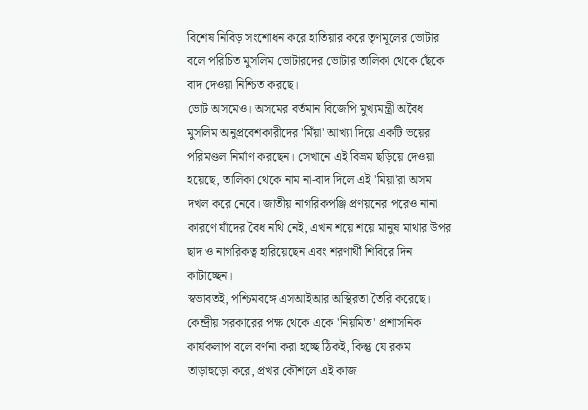বিশেষ নিবিড় সংশোধন করে হাতিয়ার করে তৃণমূলের ভোটার বলে পরিচিত মুসলিম ভোটারদের ভোটার তালিকা থেকে ছেঁকে বাদ দেওয়া নিশ্চিত করছে।
ভোট অসমেও। অসমের বর্তমান বিজেপি মুখ্যমন্ত্রী অবৈধ মুসলিম অনুপ্রবেশকারীদের 'মিঁয়া' আখ্যা দিয়ে একটি ভয়ের পরিমণ্ডল নির্মাণ করছেন। সেখানে এই বিভ্রম ছড়িয়ে দেওয়া হয়েছে, তালিকা থেকে নাম না-বাদ দিলে এই 'মিয়া'রা অসম দখল করে নেবে। জাতীয় নাগরিকপঞ্জি প্রণয়নের পরেও নানা কারণে যাঁদের বৈধ নথি নেই, এখন শয়ে শয়ে মানুষ মাথার উপর ছাদ ও নাগরিকত্ব হারিয়েছেন এবং শরণার্থী শিবিরে দিন কাটাচ্ছেন।
স্বভাবতই, পশ্চিমবঙ্গে এসআইআর অস্থিরতা তৈরি করেছে। কেন্দ্রীয় সরকারের পক্ষ থেকে একে 'নিয়মিত' প্রশাসনিক কার্যকলাপ বলে বর্ণনা করা হচ্ছে ঠিকই, কিন্তু যে রকম তাড়াহুড়ো করে, প্রখর কৌশলে এই কাজ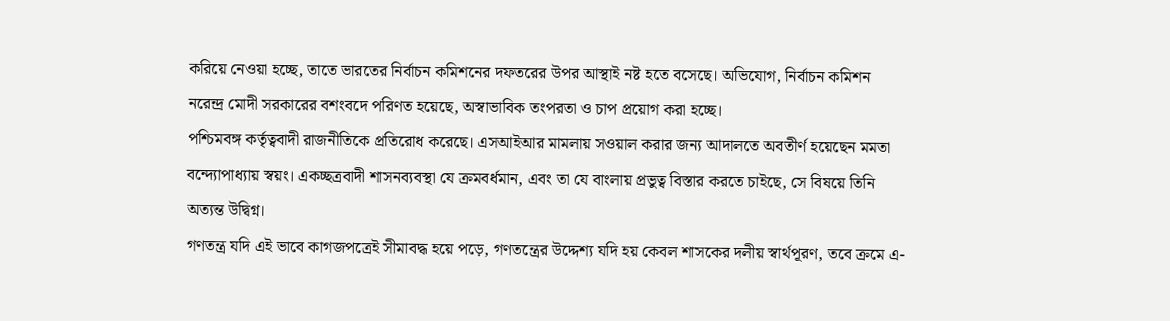করিয়ে নেওয়া হচ্ছে, তাতে ভারতের নির্বাচন কমিশনের দফতরের উপর আস্থাই নষ্ট হতে বসেছে। অভিযোগ, নির্বাচন কমিশন নরেন্দ্র মোদী সরকারের বশংবদে পরিণত হয়েছে, অস্বাভাবিক তংপরতা ও চাপ প্রয়োগ করা হচ্ছে।
পশ্চিমবঙ্গ কর্তৃত্ববাদী রাজনীতিকে প্রতিরোধ করেছে। এসআইআর মামলায় সওয়াল করার জন্য আদালতে অবতীর্ণ হয়েছেন মমতা বন্দ্যোপাধ্যায় স্বয়ং। একচ্ছত্রবাদী শাসনব্যবস্থা যে ক্রমবর্ধমান, এবং তা যে বাংলায় প্রভুত্ব বিস্তার করতে চাইছে, সে বিষয়ে তিনি অত্যন্ত উদ্বিগ্ন।
গণতন্ত্র যদি এই ভাবে কাগজপত্রেই সীমাবদ্ধ হয়ে পড়ে, গণতন্ত্রের উদ্দেশ্য যদি হয় কেবল শাসকের দলীয় স্বার্থপূরণ, তবে ক্রমে এ-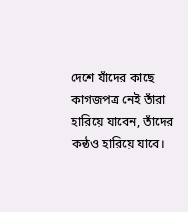দেশে যাঁদের কাছে কাগজপত্র নেই তাঁরা হারিয়ে যাবেন, তাঁদের কন্ঠও হারিয়ে যাবে।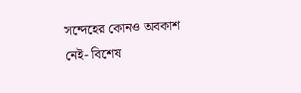সন্দেহের কোনও অবকাশ নেই- বিশেষ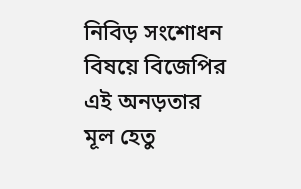নিবিড় সংশোধন বিষয়ে বিজেপির এই অনড়তার মূল হেতু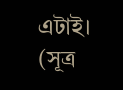এটাই। (সূত্র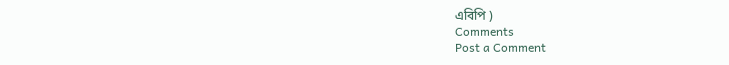এবিপি )
Comments
Post a Comment